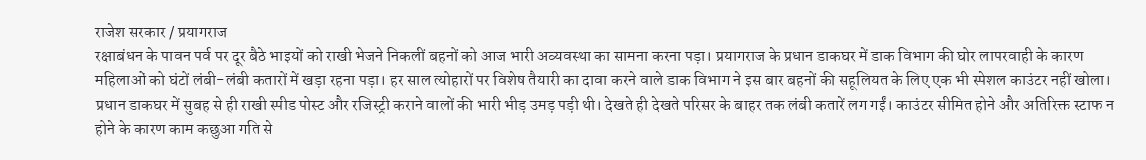राजेश सरकार / प्रयागराज
रक्षाबंधन के पावन पर्व पर दूर बैठे भाइयों को राखी भेजने निकलीं बहनों को आज भारी अव्यवस्था का सामना करना पड़ा। प्रयागराज के प्रधान डाकघर में डाक विभाग की घोर लापरवाही के कारण महिलाओं को घंटों लंबी-लंबी कतारों में खड़ा रहना पड़ा। हर साल त्योहारों पर विशेष तैयारी का दावा करने वाले डाक विभाग ने इस बार बहनों की सहूलियत के लिए एक भी स्पेशल काउंटर नहीं खोला। प्रधान डाकघर में सुबह से ही राखी स्पीड पोस्ट और रजिस्ट्री कराने वालों की भारी भीड़ उमड़ पड़ी थी। देखते ही देखते परिसर के बाहर तक लंबी कतारें लग गईं। काउंटर सीमित होने और अतिरिक्त स्टाफ न होने के कारण काम कछुआ गति से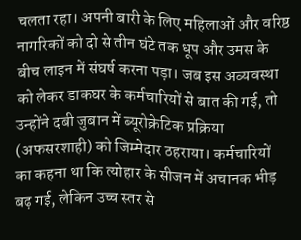चलता रहा। अपनी बारी के लिए महिलाओं और वरिष्ठ नागरिकों को दो से तीन घंटे तक धूप और उमस के बीच लाइन में संघर्ष करना पड़ा। जब इस अव्यवस्था को लेकर डाकघर के कर्मचारियों से बात की गई, तो उन्होंने दबी जुबान में ब्यूरोक्रेटिक प्रक्रिया (अफसरशाही) को जिम्मेदार ठहराया। कर्मचारियों का कहना था कि त्योहार के सीजन में अचानक भीड़ बढ़ गई, लेकिन उच्च स्तर से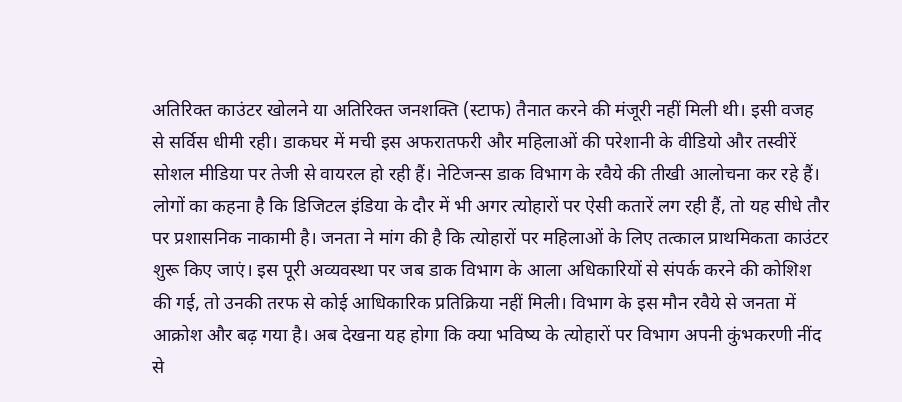अतिरिक्त काउंटर खोलने या अतिरिक्त जनशक्ति (स्टाफ) तैनात करने की मंजूरी नहीं मिली थी। इसी वजह से सर्विस धीमी रही। डाकघर में मची इस अफरातफरी और महिलाओं की परेशानी के वीडियो और तस्वीरें सोशल मीडिया पर तेजी से वायरल हो रही हैं। नेटिजन्स डाक विभाग के रवैये की तीखी आलोचना कर रहे हैं। लोगों का कहना है कि डिजिटल इंडिया के दौर में भी अगर त्योहारों पर ऐसी कतारें लग रही हैं, तो यह सीधे तौर पर प्रशासनिक नाकामी है। जनता ने मांग की है कि त्योहारों पर महिलाओं के लिए तत्काल प्राथमिकता काउंटर शुरू किए जाएं। इस पूरी अव्यवस्था पर जब डाक विभाग के आला अधिकारियों से संपर्क करने की कोशिश की गई, तो उनकी तरफ से कोई आधिकारिक प्रतिक्रिया नहीं मिली। विभाग के इस मौन रवैये से जनता में आक्रोश और बढ़ गया है। अब देखना यह होगा कि क्या भविष्य के त्योहारों पर विभाग अपनी कुंभकरणी नींद से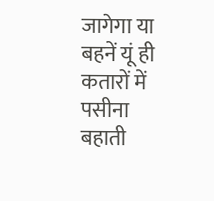जागेगा या बहनें यूं ही कतारों में पसीना बहाती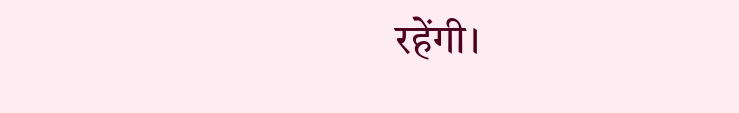रहेंगी।